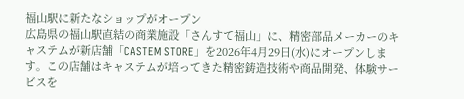福山駅に新たなショップがオープン
広島県の福山駅直結の商業施設「さんすて福山」に、精密部品メーカーのキャステムが新店舗「CASTEM STORE」を2026年4月29日(水)にオープンします。この店舗はキャステムが培ってきた精密鋳造技術や商品開発、体験サービスを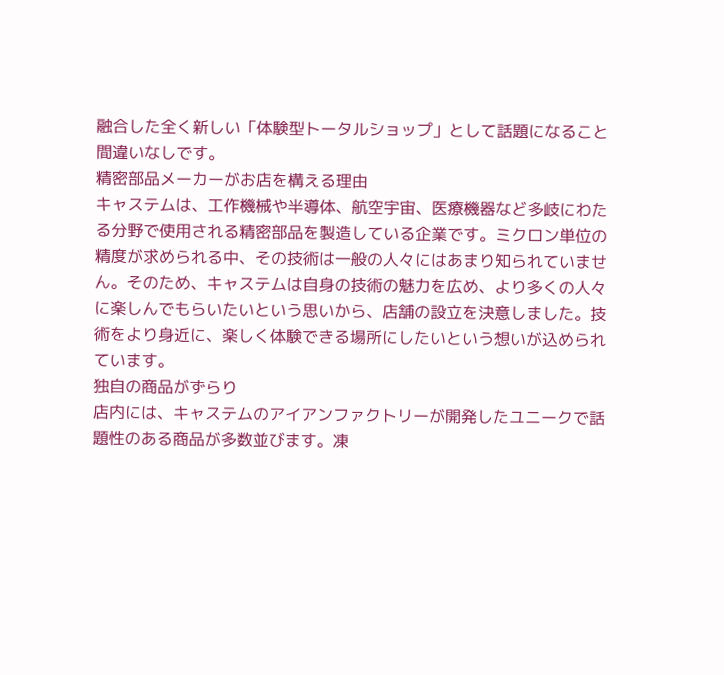融合した全く新しい「体験型トータルショップ」として話題になること間違いなしです。
精密部品メーカーがお店を構える理由
キャステムは、工作機械や半導体、航空宇宙、医療機器など多岐にわたる分野で使用される精密部品を製造している企業です。ミクロン単位の精度が求められる中、その技術は一般の人々にはあまり知られていません。そのため、キャステムは自身の技術の魅力を広め、より多くの人々に楽しんでもらいたいという思いから、店舗の設立を決意しました。技術をより身近に、楽しく体験できる場所にしたいという想いが込められています。
独自の商品がずらり
店内には、キャステムのアイアンファクトリーが開発したユニークで話題性のある商品が多数並びます。凍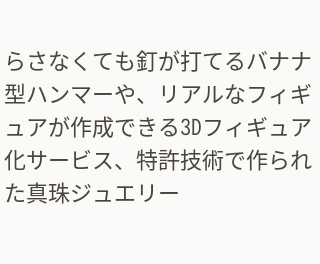らさなくても釘が打てるバナナ型ハンマーや、リアルなフィギュアが作成できる3Dフィギュア化サービス、特許技術で作られた真珠ジュエリー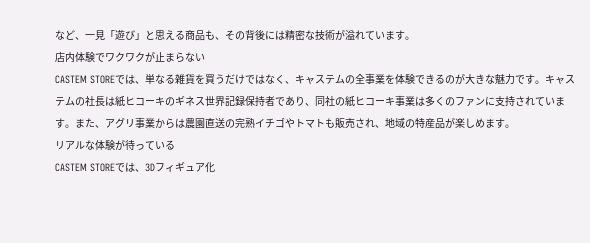など、一見「遊び」と思える商品も、その背後には精密な技術が溢れています。
店内体験でワクワクが止まらない
CASTEM STOREでは、単なる雑貨を買うだけではなく、キャステムの全事業を体験できるのが大きな魅力です。キャステムの社長は紙ヒコーキのギネス世界記録保持者であり、同社の紙ヒコーキ事業は多くのファンに支持されています。また、アグリ事業からは農園直送の完熟イチゴやトマトも販売され、地域の特産品が楽しめます。
リアルな体験が待っている
CASTEM STOREでは、3Dフィギュア化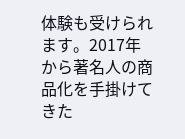体験も受けられます。2017年から著名人の商品化を手掛けてきた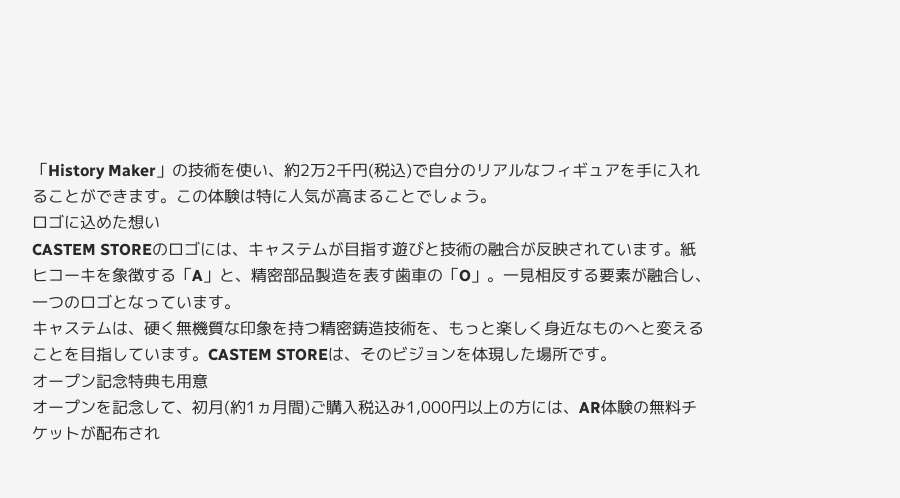「History Maker」の技術を使い、約2万2千円(税込)で自分のリアルなフィギュアを手に入れることができます。この体験は特に人気が高まることでしょう。
ロゴに込めた想い
CASTEM STOREのロゴには、キャステムが目指す遊びと技術の融合が反映されています。紙ヒコーキを象徴する「A」と、精密部品製造を表す歯車の「O」。一見相反する要素が融合し、一つのロゴとなっています。
キャステムは、硬く無機質な印象を持つ精密鋳造技術を、もっと楽しく身近なものへと変えることを目指しています。CASTEM STOREは、そのビジョンを体現した場所です。
オープン記念特典も用意
オープンを記念して、初月(約1ヵ月間)ご購入税込み1,000円以上の方には、AR体験の無料チケットが配布され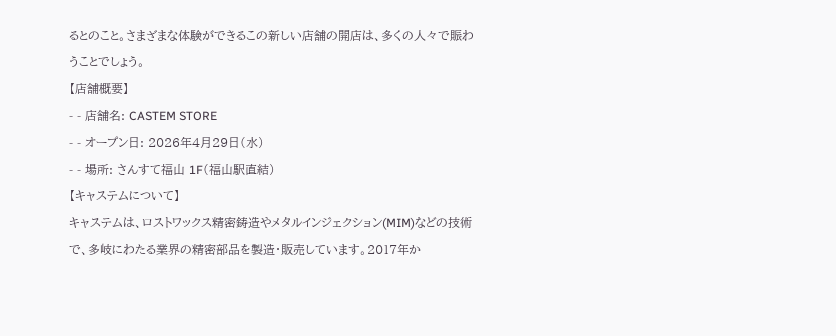るとのこと。さまざまな体験ができるこの新しい店舗の開店は、多くの人々で賑わうことでしょう。
【店舗概要】
- - 店舗名: CASTEM STORE
- - オープン日: 2026年4月29日(水)
- - 場所: さんすて福山 1F(福山駅直結)
【キャステムについて】
キャステムは、ロストワックス精密鋳造やメタルインジェクション(MIM)などの技術で、多岐にわたる業界の精密部品を製造・販売しています。2017年か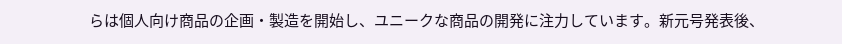らは個人向け商品の企画・製造を開始し、ユニークな商品の開発に注力しています。新元号発表後、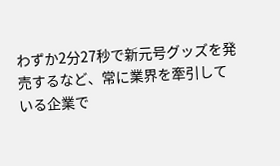わずか2分27秒で新元号グッズを発売するなど、常に業界を牽引している企業で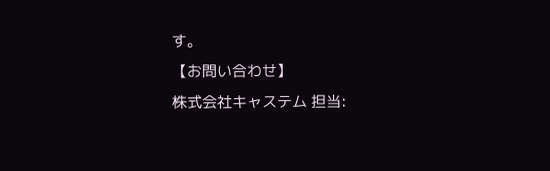す。
【お問い合わせ】
株式会社キャステム 担当: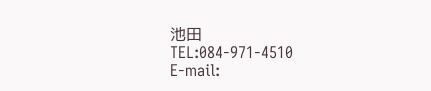池田
TEL:084-971-4510
E-mail: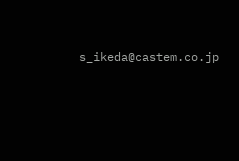s_ikeda@castem.co.jp